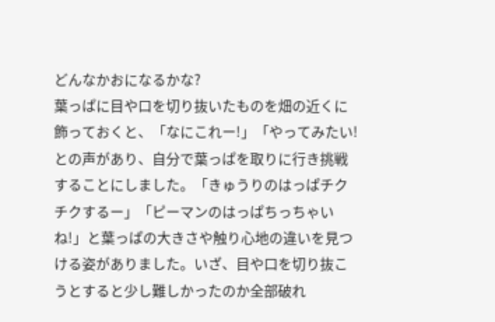どんなかおになるかな?
葉っぱに目や口を切り抜いたものを畑の近くに飾っておくと、「なにこれー!」「やってみたい!との声があり、自分で葉っぱを取りに行き挑戦することにしました。「きゅうりのはっぱチクチクするー」「ピーマンのはっぱちっちゃいね!」と葉っぱの大きさや触り心地の違いを見つける姿がありました。いざ、目や口を切り抜こうとすると少し難しかったのか全部破れ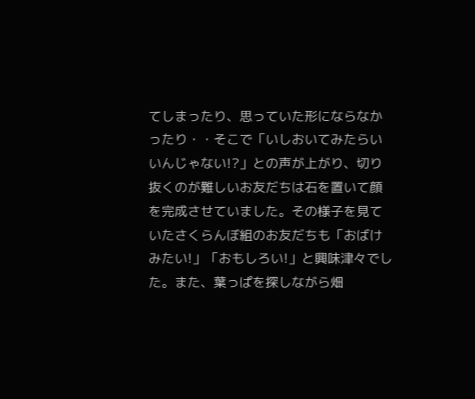てしまったり、思っていた形にならなかったり・・そこで「いしおいてみたらいいんじゃない!?」との声が上がり、切り抜くのが難しいお友だちは石を置いて顔を完成させていました。その様子を見ていたさくらんぼ組のお友だちも「おばけみたい!」「おもしろい!」と興味津々でした。また、葉っぱを探しながら畑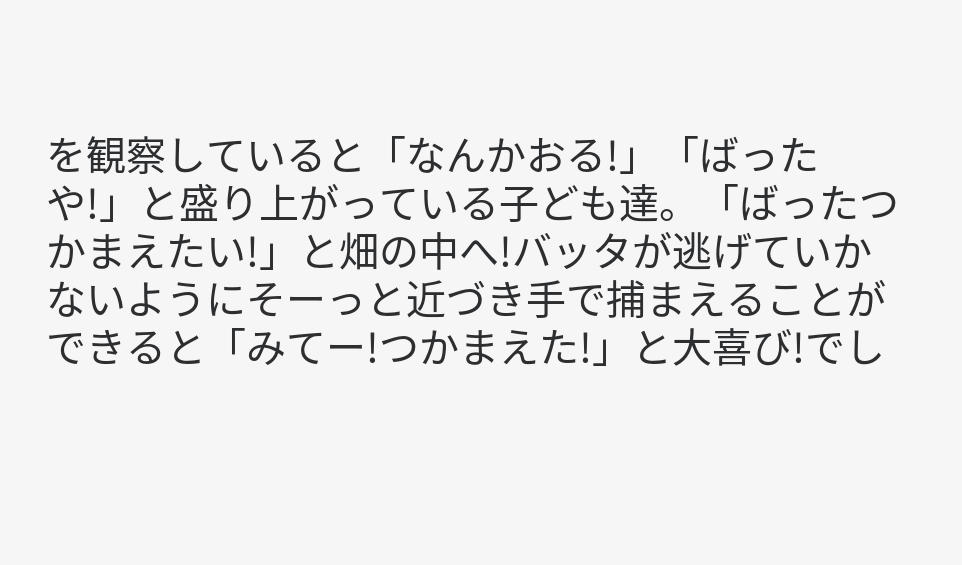を観察していると「なんかおる!」「ばったや!」と盛り上がっている子ども達。「ばったつかまえたい!」と畑の中へ!バッタが逃げていかないようにそーっと近づき手で捕まえることができると「みてー!つかまえた!」と大喜び!でし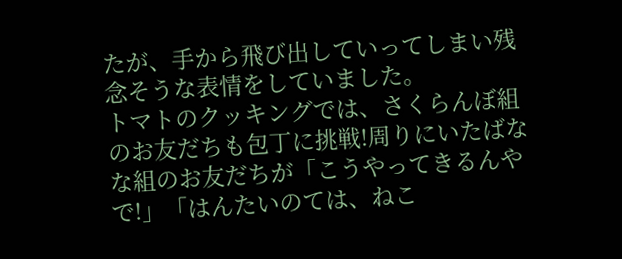たが、手から飛び出していってしまい残念そうな表情をしていました。
トマトのクッキングでは、さくらんぼ組のお友だちも包丁に挑戦!周りにいたばなな組のお友だちが「こうやってきるんやで!」「はんたいのては、ねこ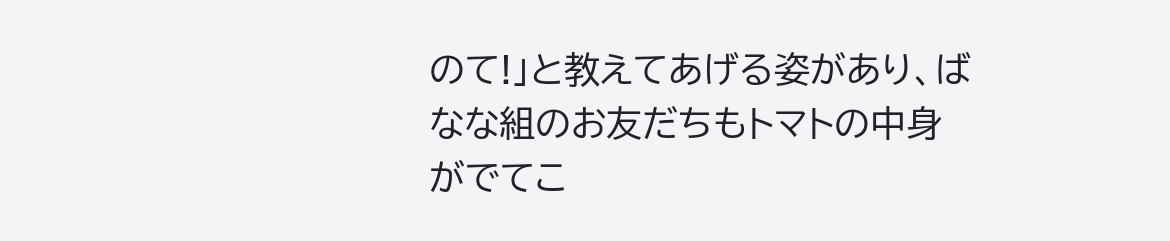のて!」と教えてあげる姿があり、ばなな組のお友だちもトマトの中身がでてこ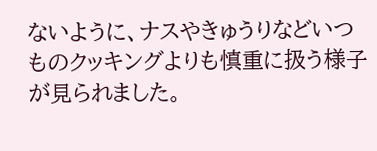ないように、ナスやきゅうりなどいつものクッキングよりも慎重に扱う様子が見られました。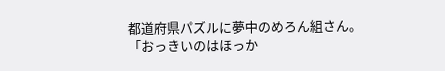都道府県パズルに夢中のめろん組さん。「おっきいのはほっか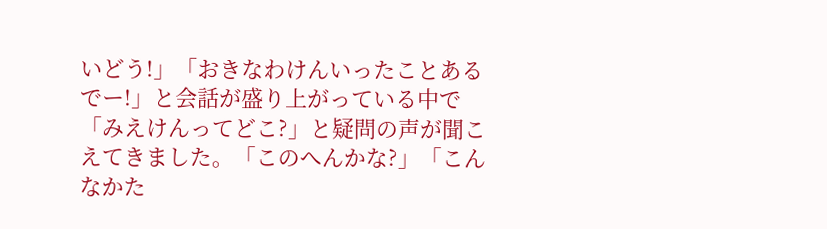いどう!」「おきなわけんいったことあるでー!」と会話が盛り上がっている中で「みえけんってどこ?」と疑問の声が聞こえてきました。「このへんかな?」「こんなかた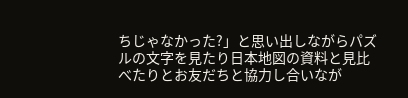ちじゃなかった?」と思い出しながらパズルの文字を見たり日本地図の資料と見比べたりとお友だちと協力し合いなが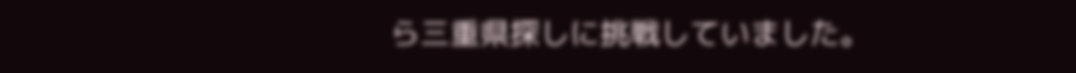ら三重県探しに挑戦していました。